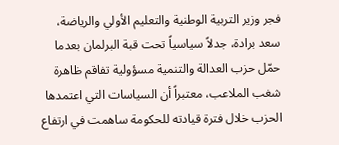فجر وزير التربية الوطنية والتعليم الأولي والرياضة، سعد برادة، جدلاً سياسياً تحت قبة البرلمان بعدما حمّل حزب العدالة والتنمية مسؤولية تفاقم ظاهرة شغب الملاعب، معتبراً أن السياسات التي اعتمدها الحزب خلال فترة قيادته للحكومة ساهمت في ارتفاع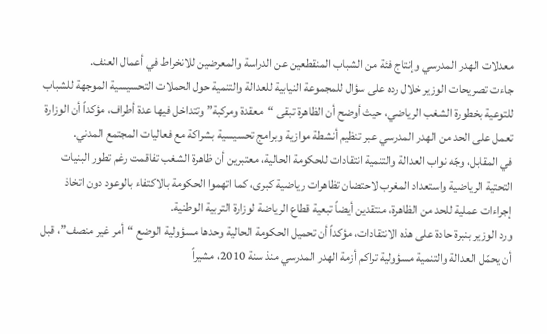معدلات الهدر المدرسي وإنتاج فئة من الشباب المنقطعين عن الدراسة والمعرضين للانخراط في أعمال العنف.
جاءت تصريحات الوزير خلال رده على سؤال للمجموعة النيابية للعدالة والتنمية حول الحملات التحسيسية الموجهة للشباب للتوعية بخطورة الشغب الرياضي، حيث أوضح أن الظاهرة تبقى “معقدة ومركبة” وتتداخل فيها عدة أطراف، مؤكداً أن الوزارة تعمل على الحد من الهدر المدرسي عبر تنظيم أنشطة موازية وبرامج تحسيسية بشراكة مع فعاليات المجتمع المدني.
في المقابل، وجّه نواب العدالة والتنمية انتقادات للحكومة الحالية، معتبرين أن ظاهرة الشغب تفاقمت رغم تطور البنيات التحتية الرياضية واستعداد المغرب لاحتضان تظاهرات رياضية كبرى، كما اتهموا الحكومة بالاكتفاء بالوعود دون اتخاذ إجراءات عملية للحد من الظاهرة، منتقدين أيضاً تبعية قطاع الرياضة لوزارة التربية الوطنية.
ورد الوزير بنبرة حادة على هذه الانتقادات، مؤكداً أن تحميل الحكومة الحالية وحدها مسؤولية الوضع “أمر غير منصف”، قبل أن يحمّل العدالة والتنمية مسؤولية تراكم أزمة الهدر المدرسي منذ سنة 2010، مشيراً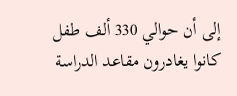إلى أن حوالي 330 ألف طفل كانوا يغادرون مقاعد الدراسة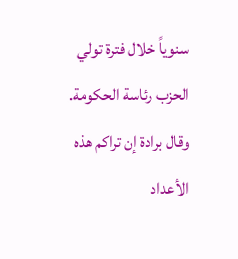سنوياً خلال فترة تولي الحزب رئاسة الحكومة.
وقال برادة إن تراكم هذه الأعداد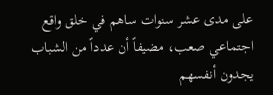على مدى عشر سنوات ساهم في خلق واقع اجتماعي صعب، مضيفاً أن عدداً من الشباب يجدون أنفسهم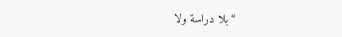“بلا دراسة ولا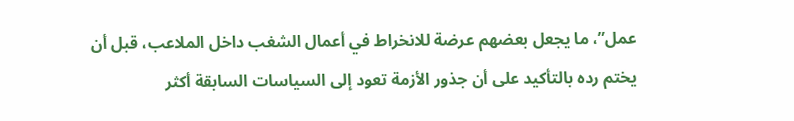عمل”، ما يجعل بعضهم عرضة للانخراط في أعمال الشغب داخل الملاعب، قبل أن يختم رده بالتأكيد على أن جذور الأزمة تعود إلى السياسات السابقة أكثر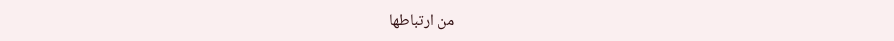من ارتباطها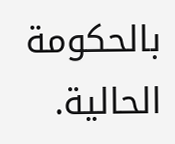بالحكومة الحالية.